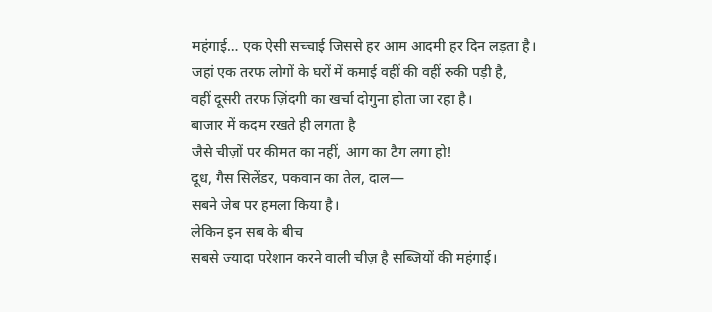महंगाई… एक ऐसी सच्चाई जिससे हर आम आदमी हर दिन लड़ता है।
जहां एक तरफ लोगों के घरों में कमाई वहीं की वहीं रुकी पड़ी है,
वहीं दूसरी तरफ ज़िंदगी का खर्चा दोगुना होता जा रहा है।
बाजार में कदम रखते ही लगता है
जैसे चीज़ों पर कीमत का नहीं, आग का टैग लगा हो!
दूध, गैस सिलेंडर, पकवान का तेल, दाल—
सबने जेब पर हमला किया है।
लेकिन इन सब के बीच
सबसे ज्यादा परेशान करने वाली चीज़ है सब्जियों की महंगाई।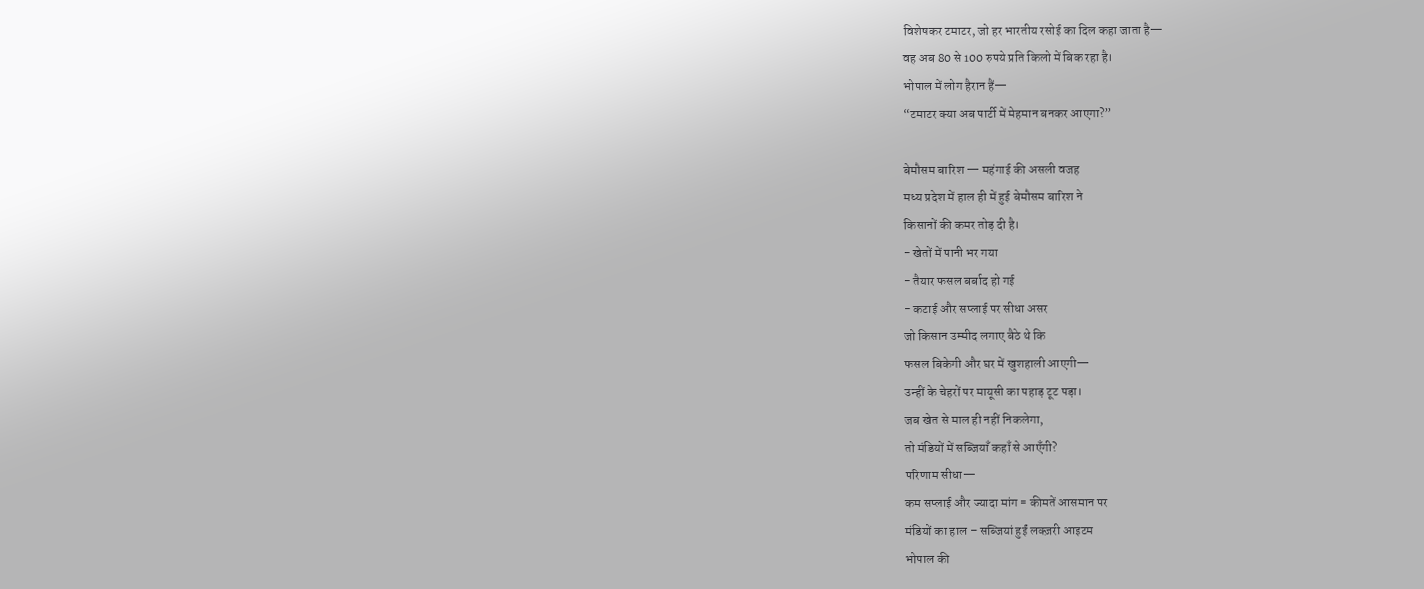विशेषकर टमाटर, जो हर भारतीय रसोई का दिल कहा जाता है—
वह अब 80 से 100 रुपये प्रति किलो में बिक रहा है।
भोपाल में लोग हैरान हैं—
“टमाटर क्या अब पार्टी में मेहमान बनकर आएगा?”

बेमौसम बारिश — महंगाई की असली वजह
मध्य प्रदेश में हाल ही में हुई बेमौसम बारिश ने
किसानों की कमर तोड़ दी है।
- खेतों में पानी भर गया
- तैयार फसल बर्बाद हो गई
- कटाई और सप्लाई पर सीधा असर
जो किसान उम्मीद लगाए बैठे थे कि
फसल बिकेगी और घर में खुशहाली आएगी—
उन्हीं के चेहरों पर मायूसी का पहाड़ टूट पड़ा।
जब खेत से माल ही नहीं निकलेगा,
तो मंडियों में सब्जियाँ कहाँ से आएँगी?
परिणाम सीधा—
कम सप्लाई और ज्यादा मांग = कीमतें आसमान पर
मंडियों का हाल – सब्जियां हुईं लक्ज़री आइटम
भोपाल की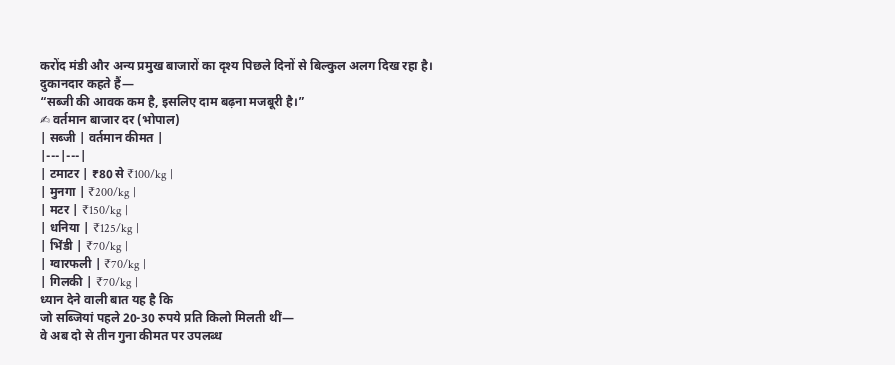करोंद मंडी और अन्य प्रमुख बाजारों का दृश्य पिछले दिनों से बिल्कुल अलग दिख रहा है।
दुकानदार कहते हैं—
“सब्जी की आवक कम है, इसलिए दाम बढ़ना मजबूरी है।”
✍ वर्तमान बाजार दर (भोपाल)
| सब्जी | वर्तमान कीमत |
|---|---|
| टमाटर | ₹80 से ₹100/kg |
| मुनगा | ₹200/kg |
| मटर | ₹150/kg |
| धनिया | ₹125/kg |
| भिंडी | ₹70/kg |
| ग्वारफली | ₹70/kg |
| गिलकी | ₹70/kg |
ध्यान देने वाली बात यह है कि
जो सब्जियां पहले 20-30 रुपये प्रति किलो मिलती थीं—
वे अब दो से तीन गुना कीमत पर उपलब्ध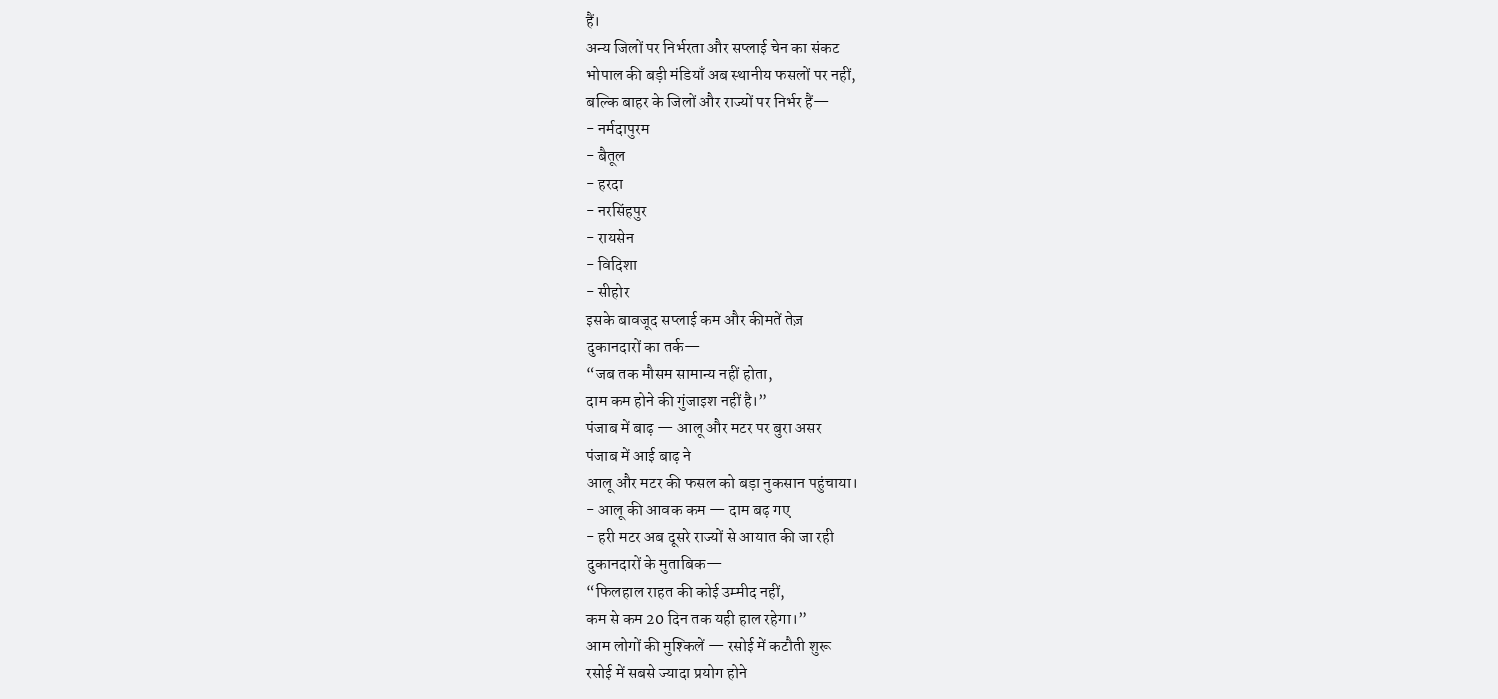हैं।
अन्य जिलों पर निर्भरता और सप्लाई चेन का संकट
भोपाल की बड़ी मंडियाँ अब स्थानीय फसलों पर नहीं,
बल्कि बाहर के जिलों और राज्यों पर निर्भर हैं—
- नर्मदापुरम
- बैतूल
- हरदा
- नरसिंहपुर
- रायसेन
- विदिशा
- सीहोर
इसके बावजूद सप्लाई कम और कीमतें तेज़
दुकानदारों का तर्क—
“जब तक मौसम सामान्य नहीं होता,
दाम कम होने की गुंजाइश नहीं है।”
पंजाब में बाढ़ — आलू और मटर पर बुरा असर
पंजाब में आई बाढ़ ने
आलू और मटर की फसल को बड़ा नुकसान पहुंचाया।
- आलू की आवक कम — दाम बढ़ गए
- हरी मटर अब दूसरे राज्यों से आयात की जा रही
दुकानदारों के मुताबिक—
“फिलहाल राहत की कोई उम्मीद नहीं,
कम से कम 20 दिन तक यही हाल रहेगा।”
आम लोगों की मुश्किलें — रसोई में कटौती शुरू
रसोई में सबसे ज्यादा प्रयोग होने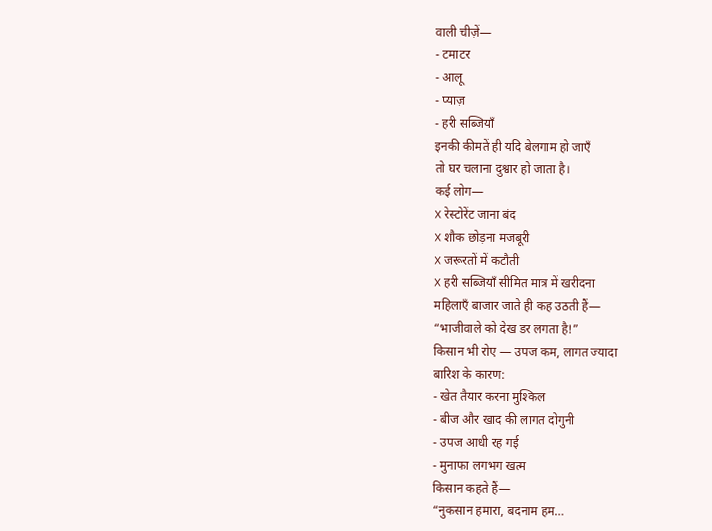वाली चीज़ें—
- टमाटर
- आलू
- प्याज़
- हरी सब्जियाँ
इनकी कीमतें ही यदि बेलगाम हो जाएँ
तो घर चलाना दुश्वार हो जाता है।
कई लोग—
❌ रेस्टोरेंट जाना बंद
❌ शौक छोड़ना मजबूरी
❌ जरूरतों में कटौती
❌ हरी सब्जियाँ सीमित मात्र में खरीदना
महिलाएँ बाजार जाते ही कह उठती हैं—
“भाजीवाले को देख डर लगता है!”
किसान भी रोए — उपज कम, लागत ज्यादा
बारिश के कारण:
- खेत तैयार करना मुश्किल
- बीज और खाद की लागत दोगुनी
- उपज आधी रह गई
- मुनाफा लगभग खत्म
किसान कहते हैं—
“नुकसान हमारा, बदनाम हम…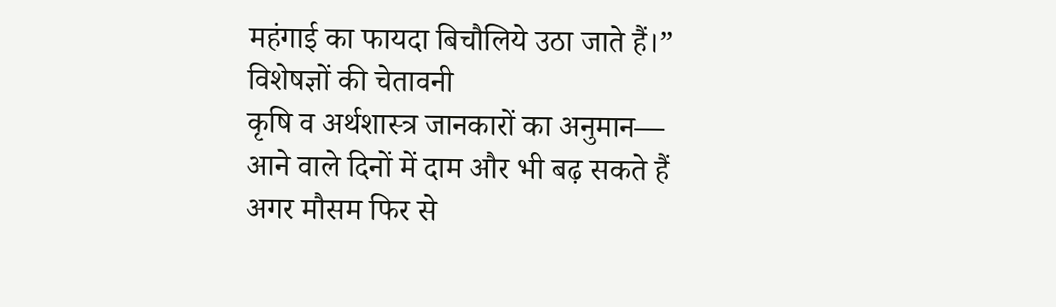महंगाई का फायदा बिचौलिये उठा जाते हैं।”
विशेषज्ञों की चेतावनी
कृषि व अर्थशास्त्र जानकारों का अनुमान—
आने वाले दिनों में दाम और भी बढ़ सकते हैं
अगर मौसम फिर से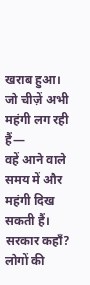खराब हुआ।
जो चीज़ें अभी महंगी लग रही हैं—
वहें आने वाले समय में और महंगी दिख सकती हैं।
सरकार कहाँ?
लोगों की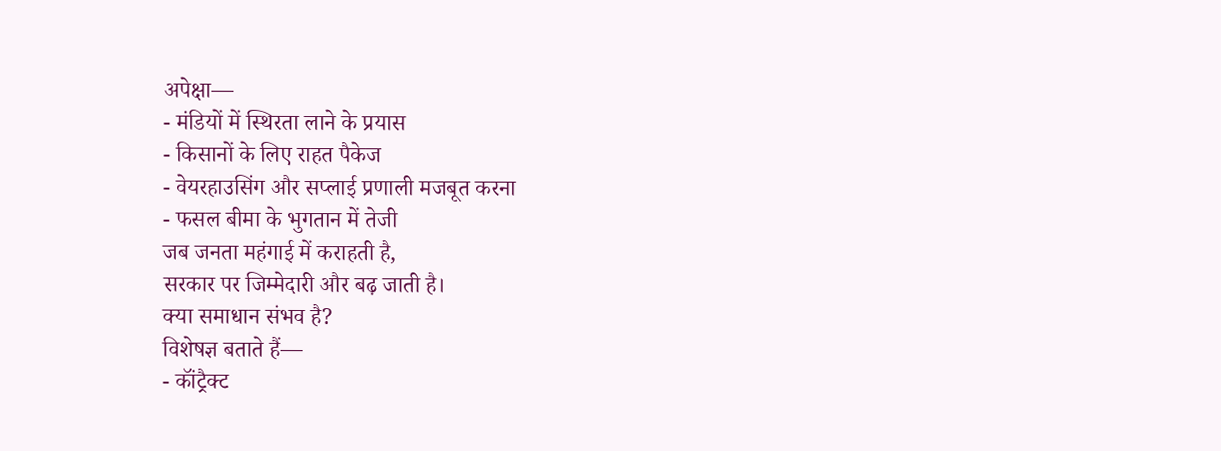अपेक्षा—
- मंडियों में स्थिरता लाने के प्रयास
- किसानों के लिए राहत पैकेज
- वेयरहाउसिंग और सप्लाई प्रणाली मजबूत करना
- फसल बीमा के भुगतान में तेजी
जब जनता महंगाई में कराहती है,
सरकार पर जिम्मेदारी और बढ़ जाती है।
क्या समाधान संभव है?
विशेषज्ञ बताते हैं—
- कॉंट्रैक्ट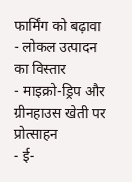फार्मिंग को बढ़ावा
- लोकल उत्पादन का विस्तार
- माइक्रो-ड्रिप और ग्रीनहाउस खेती पर प्रोत्साहन
- ई-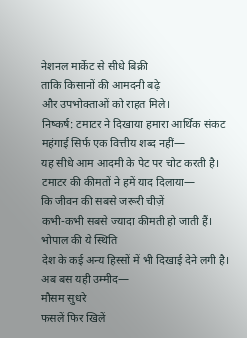नेशनल मार्केट से सीधे बिक्री
ताकि किसानों की आमदनी बढ़े
और उपभोक्ताओं को राहत मिले।
निष्कर्ष: टमाटर ने दिखाया हमारा आर्थिक संकट
महंगाई सिर्फ एक वित्तीय शब्द नहीं—
यह सीधे आम आदमी के पेट पर चोट करती है।
टमाटर की कीमतों ने हमें याद दिलाया—
कि जीवन की सबसे जरूरी चीज़ें
कभी-कभी सबसे ज्यादा कीमती हो जाती हैं।
भोपाल की ये स्थिति
देश के कई अन्य हिस्सों में भी दिखाई देने लगी है।
अब बस यही उम्मीद—
मौसम सुधरे
फसलें फिर खिलें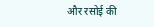और रसोई की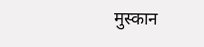मुस्कान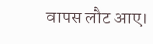वापस लौट आए।